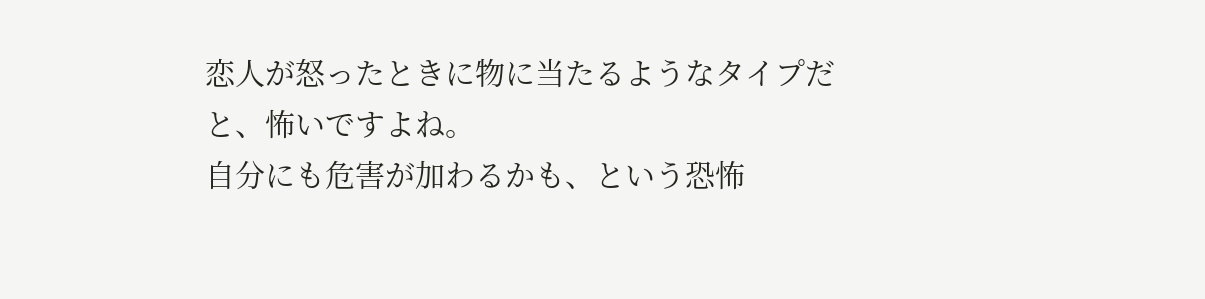恋人が怒ったときに物に当たるようなタイプだと、怖いですよね。
自分にも危害が加わるかも、という恐怖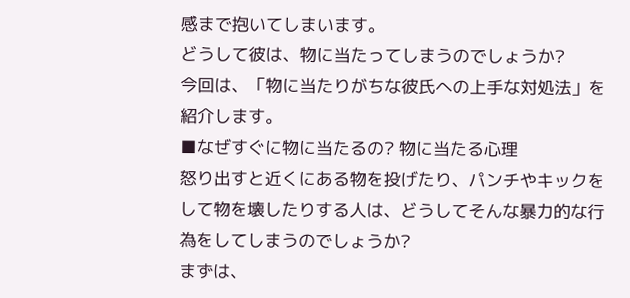感まで抱いてしまいます。
どうして彼は、物に当たってしまうのでしょうか?
今回は、「物に当たりがちな彼氏への上手な対処法」を紹介します。
■なぜすぐに物に当たるの? 物に当たる心理
怒り出すと近くにある物を投げたり、パンチやキックをして物を壊したりする人は、どうしてそんな暴力的な行為をしてしまうのでしょうか?
まずは、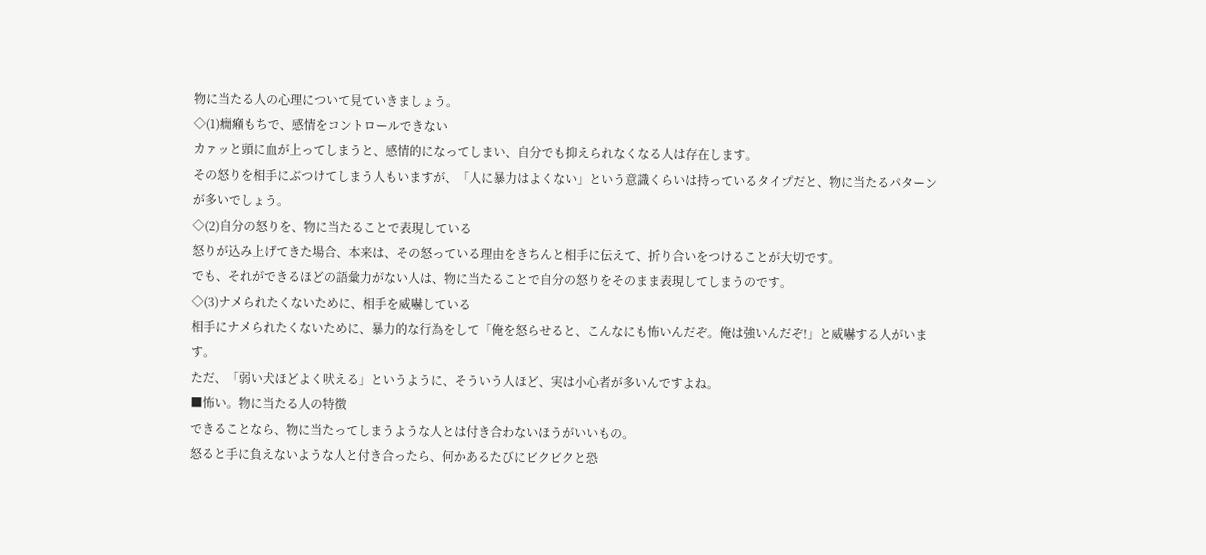物に当たる人の心理について見ていきましょう。
◇(1)癇癪もちで、感情をコントロールできない
カァッと頭に血が上ってしまうと、感情的になってしまい、自分でも抑えられなくなる人は存在します。
その怒りを相手にぶつけてしまう人もいますが、「人に暴力はよくない」という意識くらいは持っているタイプだと、物に当たるパターンが多いでしょう。
◇(2)自分の怒りを、物に当たることで表現している
怒りが込み上げてきた場合、本来は、その怒っている理由をきちんと相手に伝えて、折り合いをつけることが大切です。
でも、それができるほどの語彙力がない人は、物に当たることで自分の怒りをそのまま表現してしまうのです。
◇(3)ナメられたくないために、相手を威嚇している
相手にナメられたくないために、暴力的な行為をして「俺を怒らせると、こんなにも怖いんだぞ。俺は強いんだぞ!」と威嚇する人がいます。
ただ、「弱い犬ほどよく吠える」というように、そういう人ほど、実は小心者が多いんですよね。
■怖い。物に当たる人の特徴
できることなら、物に当たってしまうような人とは付き合わないほうがいいもの。
怒ると手に負えないような人と付き合ったら、何かあるたびにビクビクと恐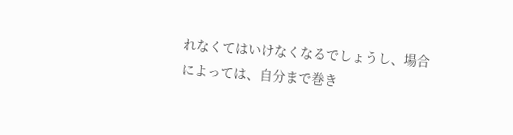れなくてはいけなくなるでしょうし、場合によっては、自分まで巻き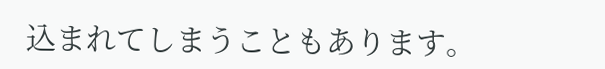込まれてしまうこともあります。